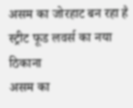असम का जोरहाट बन रहा है स्ट्रीट फूड लवर्स का नया ठिकाना
असम का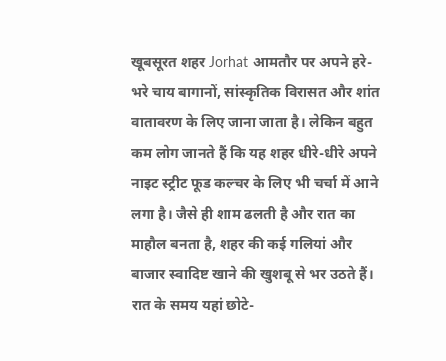खूबसूरत शहर Jorhat आमतौर पर अपने हरे-भरे चाय बागानों, सांस्कृतिक विरासत और शांत वातावरण के लिए जाना जाता है। लेकिन बहुत कम लोग जानते हैं कि यह शहर धीरे-धीरे अपने नाइट स्ट्रीट फूड कल्चर के लिए भी चर्चा में आने लगा है। जैसे ही शाम ढलती है और रात का माहौल बनता है, शहर की कई गलियां और बाजार स्वादिष्ट खाने की खुशबू से भर उठते हैं। रात के समय यहां छोटे-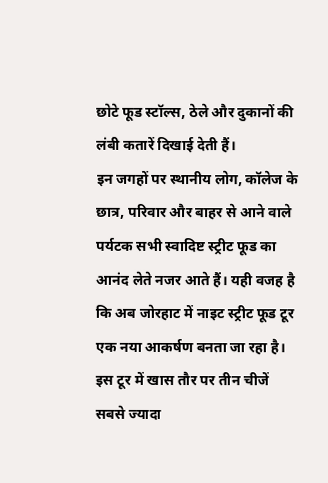छोटे फूड स्टॉल्स, ठेले और दुकानों की लंबी कतारें दिखाई देती हैं।
इन जगहों पर स्थानीय लोग, कॉलेज के छात्र, परिवार और बाहर से आने वाले पर्यटक सभी स्वादिष्ट स्ट्रीट फूड का आनंद लेते नजर आते हैं। यही वजह है कि अब जोरहाट में नाइट स्ट्रीट फूड टूर एक नया आकर्षण बनता जा रहा है। इस टूर में खास तौर पर तीन चीजें सबसे ज्यादा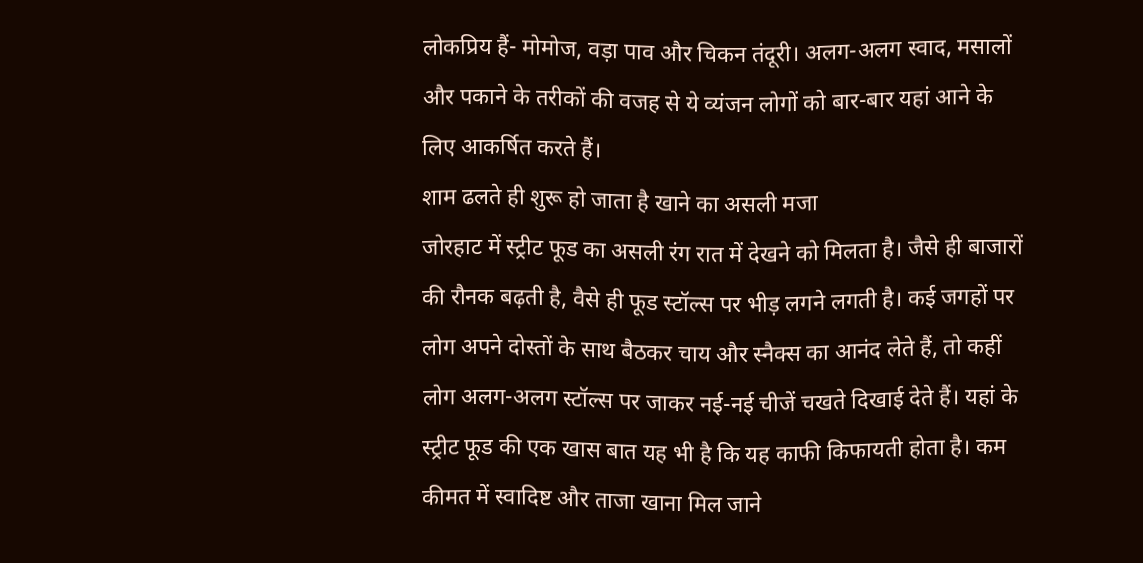लोकप्रिय हैं- मोमोज, वड़ा पाव और चिकन तंदूरी। अलग-अलग स्वाद, मसालों और पकाने के तरीकों की वजह से ये व्यंजन लोगों को बार-बार यहां आने के लिए आकर्षित करते हैं।
शाम ढलते ही शुरू हो जाता है खाने का असली मजा
जोरहाट में स्ट्रीट फूड का असली रंग रात में देखने को मिलता है। जैसे ही बाजारों की रौनक बढ़ती है, वैसे ही फूड स्टॉल्स पर भीड़ लगने लगती है। कई जगहों पर लोग अपने दोस्तों के साथ बैठकर चाय और स्नैक्स का आनंद लेते हैं, तो कहीं लोग अलग-अलग स्टॉल्स पर जाकर नई-नई चीजें चखते दिखाई देते हैं। यहां के स्ट्रीट फूड की एक खास बात यह भी है कि यह काफी किफायती होता है। कम कीमत में स्वादिष्ट और ताजा खाना मिल जाने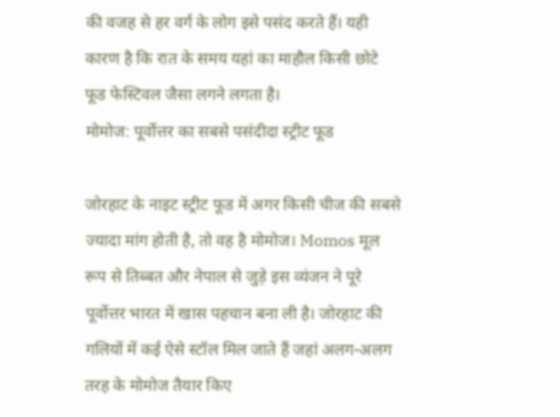की वजह से हर वर्ग के लोग इसे पसंद करते हैं। यही कारण है कि रात के समय यहां का माहौल किसी छोटे फूड फेस्टिवल जैसा लगने लगता है।
मोमोज: पूर्वोत्तर का सबसे पसंदीदा स्ट्रीट फूड

जोरहाट के नाइट स्ट्रीट फूड में अगर किसी चीज की सबसे ज्यादा मांग होती है, तो वह है मोमोज। Momos मूल रूप से तिब्बत और नेपाल से जुड़े इस व्यंजन ने पूरे पूर्वोत्तर भारत में खास पहचान बना ली है। जोरहाट की गलियों में कई ऐसे स्टॉल मिल जाते हैं जहां अलग-अलग तरह के मोमोज तैयार किए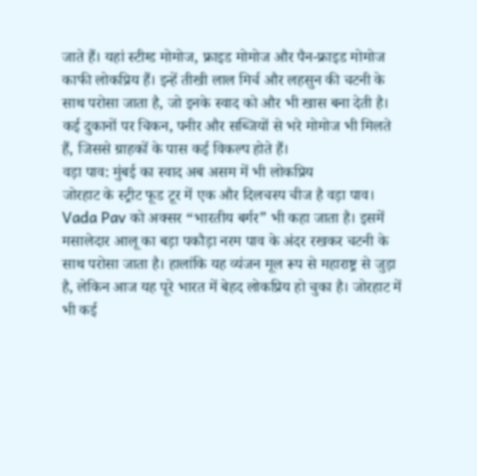जाते हैं। यहां स्टीम्ड मोमोज, फ्राइड मोमोज और पैन-फ्राइड मोमोज काफी लोकप्रिय हैं। इन्हें तीखी लाल मिर्च और लहसुन की चटनी के साथ परोसा जाता है, जो इनके स्वाद को और भी खास बना देती है। कई दुकानों पर चिकन, पनीर और सब्जियों से भरे मोमोज भी मिलते हैं, जिससे ग्राहकों के पास कई विकल्प होते हैं।
वड़ा पाव: मुंबई का स्वाद अब असम में भी लोकप्रिय
जोरहाट के स्ट्रीट फूड टूर में एक और दिलचस्प चीज है वड़ा पाव। Vada Pav को अक्सर “भारतीय बर्गर” भी कहा जाता है। इसमें मसालेदार आलू का बड़ा पकौड़ा नरम पाव के अंदर रखकर चटनी के साथ परोसा जाता है। हालांकि यह व्यंजन मूल रूप से महाराष्ट्र से जुड़ा है, लेकिन आज यह पूरे भारत में बेहद लोकप्रिय हो चुका है। जोरहाट में भी कई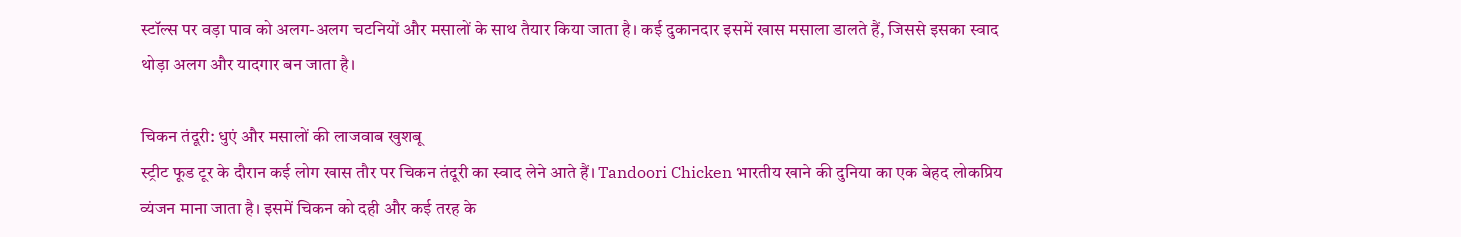स्टॉल्स पर वड़ा पाव को अलग-अलग चटनियों और मसालों के साथ तैयार किया जाता है। कई दुकानदार इसमें खास मसाला डालते हैं, जिससे इसका स्वाद थोड़ा अलग और यादगार बन जाता है।

चिकन तंदूरी: धुएं और मसालों की लाजवाब खुशबू
स्ट्रीट फूड टूर के दौरान कई लोग खास तौर पर चिकन तंदूरी का स्वाद लेने आते हैं। Tandoori Chicken भारतीय खाने की दुनिया का एक बेहद लोकप्रिय व्यंजन माना जाता है। इसमें चिकन को दही और कई तरह के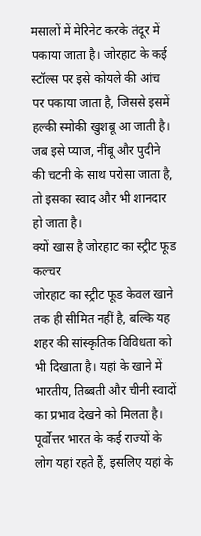मसालों में मेरिनेट करके तंदूर में पकाया जाता है। जोरहाट के कई स्टॉल्स पर इसे कोयले की आंच पर पकाया जाता है, जिससे इसमें हल्की स्मोकी खुशबू आ जाती है। जब इसे प्याज, नींबू और पुदीने की चटनी के साथ परोसा जाता है, तो इसका स्वाद और भी शानदार हो जाता है।
क्यों खास है जोरहाट का स्ट्रीट फूड कल्चर
जोरहाट का स्ट्रीट फूड केवल खाने तक ही सीमित नहीं है, बल्कि यह शहर की सांस्कृतिक विविधता को भी दिखाता है। यहां के खाने में भारतीय, तिब्बती और चीनी स्वादों का प्रभाव देखने को मिलता है। पूर्वोत्तर भारत के कई राज्यों के लोग यहां रहते हैं, इसलिए यहां के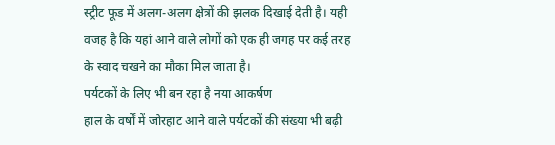स्ट्रीट फूड में अलग-अलग क्षेत्रों की झलक दिखाई देती है। यही वजह है कि यहां आने वाले लोगों को एक ही जगह पर कई तरह के स्वाद चखने का मौका मिल जाता है।
पर्यटकों के लिए भी बन रहा है नया आकर्षण
हाल के वर्षों में जोरहाट आने वाले पर्यटकों की संख्या भी बढ़ी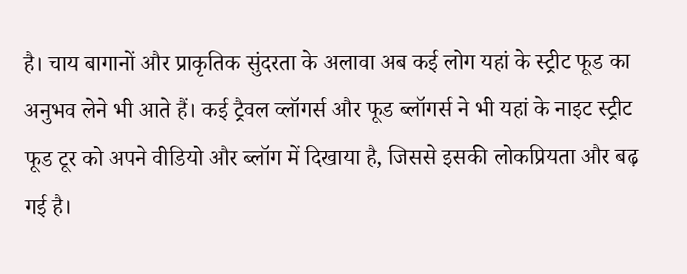है। चाय बागानों और प्राकृतिक सुंदरता के अलावा अब कई लोग यहां के स्ट्रीट फूड का अनुभव लेने भी आते हैं। कई ट्रैवल व्लॉगर्स और फूड ब्लॉगर्स ने भी यहां के नाइट स्ट्रीट फूड टूर को अपने वीडियो और ब्लॉग में दिखाया है, जिससे इसकी लोकप्रियता और बढ़ गई है।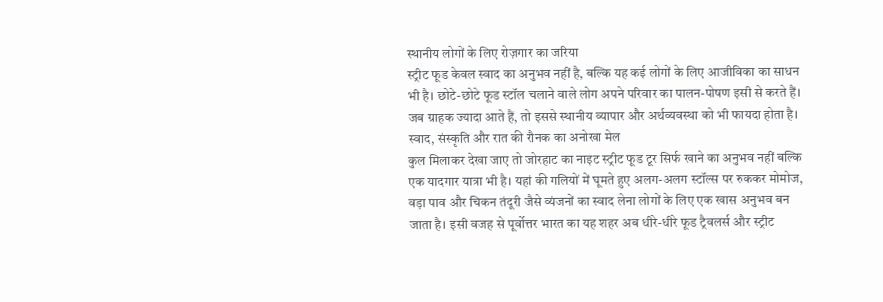स्थानीय लोगों के लिए रोज़गार का जरिया
स्ट्रीट फूड केवल स्वाद का अनुभव नहीं है, बल्कि यह कई लोगों के लिए आजीविका का साधन भी है। छोटे-छोटे फूड स्टॉल चलाने वाले लोग अपने परिवार का पालन-पोषण इसी से करते हैं। जब ग्राहक ज्यादा आते हैं, तो इससे स्थानीय व्यापार और अर्थव्यवस्था को भी फायदा होता है।
स्वाद, संस्कृति और रात की रौनक का अनोखा मेल
कुल मिलाकर देखा जाए तो जोरहाट का नाइट स्ट्रीट फूड टूर सिर्फ खाने का अनुभव नहीं बल्कि एक यादगार यात्रा भी है। यहां की गलियों में घूमते हुए अलग-अलग स्टॉल्स पर रुककर मोमोज, वड़ा पाव और चिकन तंदूरी जैसे व्यंजनों का स्वाद लेना लोगों के लिए एक खास अनुभव बन जाता है। इसी वजह से पूर्वोत्तर भारत का यह शहर अब धीरे-धीरे फूड ट्रैवलर्स और स्ट्रीट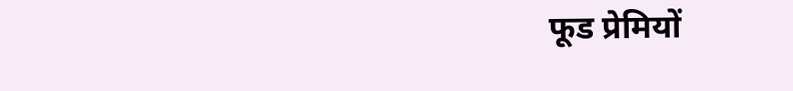फूड प्रेमियों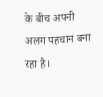के बीच अपनी अलग पहचान बना रहा है।